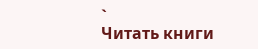`
Читать книги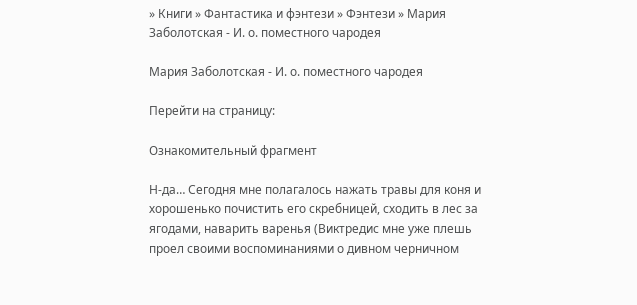» Книги » Фантастика и фэнтези » Фэнтези » Мария Заболотская - И. о. поместного чародея

Мария Заболотская - И. о. поместного чародея

Перейти на страницу:

Ознакомительный фрагмент

Н-да… Сегодня мне полагалось нажать травы для коня и хорошенько почистить его скребницей, сходить в лес за ягодами, наварить варенья (Виктредис мне уже плешь проел своими воспоминаниями о дивном черничном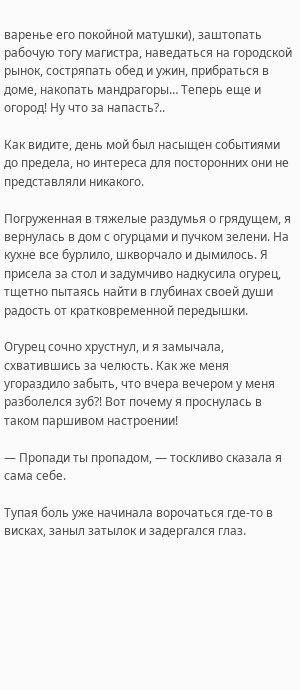варенье его покойной матушки), заштопать рабочую тогу магистра, наведаться на городской рынок, состряпать обед и ужин, прибраться в доме, накопать мандрагоры… Теперь еще и огород! Ну что за напасть?..

Как видите, день мой был насыщен событиями до предела, но интереса для посторонних они не представляли никакого.

Погруженная в тяжелые раздумья о грядущем, я вернулась в дом с огурцами и пучком зелени. На кухне все бурлило, шкворчало и дымилось. Я присела за стол и задумчиво надкусила огурец, тщетно пытаясь найти в глубинах своей души радость от кратковременной передышки.

Огурец сочно хрустнул, и я замычала, схватившись за челюсть. Как же меня угораздило забыть, что вчера вечером у меня разболелся зуб?! Вот почему я проснулась в таком паршивом настроении!

— Пропади ты пропадом, — тоскливо сказала я сама себе.

Тупая боль уже начинала ворочаться где-то в висках, заныл затылок и задергался глаз.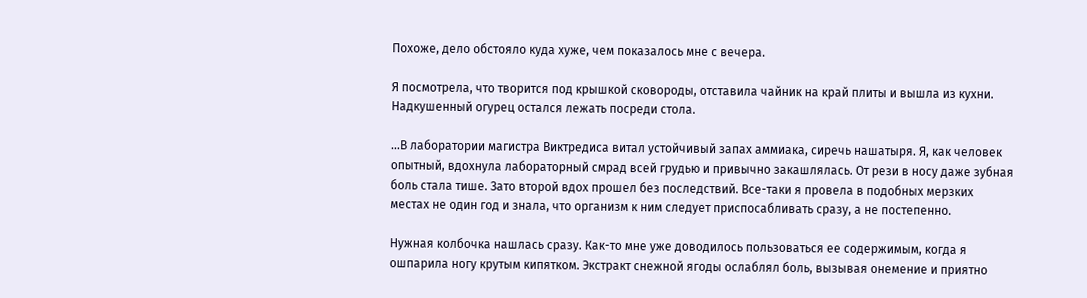Похоже, дело обстояло куда хуже, чем показалось мне с вечера.

Я посмотрела, что творится под крышкой сковороды, отставила чайник на край плиты и вышла из кухни. Надкушенный огурец остался лежать посреди стола.

…В лаборатории магистра Виктредиса витал устойчивый запах аммиака, сиречь нашатыря. Я, как человек опытный, вдохнула лабораторный смрад всей грудью и привычно закашлялась. От рези в носу даже зубная боль стала тише. Зато второй вдох прошел без последствий. Все-таки я провела в подобных мерзких местах не один год и знала, что организм к ним следует приспосабливать сразу, а не постепенно.

Нужная колбочка нашлась сразу. Как-то мне уже доводилось пользоваться ее содержимым, когда я ошпарила ногу крутым кипятком. Экстракт снежной ягоды ослаблял боль, вызывая онемение и приятно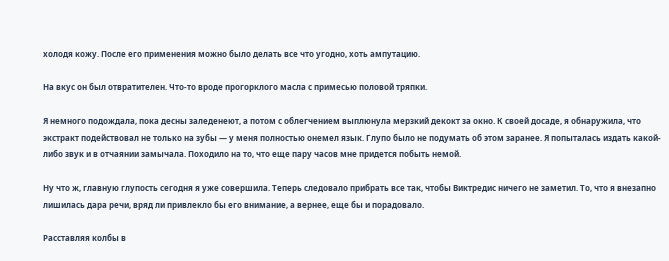холодя кожу. После его применения можно было делать все что угодно, хоть ампутацию.

На вкус он был отвратителен. Что-то вроде прогорклого масла с примесью половой тряпки.

Я немного подождала, пока десны заледенеют, а потом с облегчением выплюнула мерзкий декокт за окно. К своей досаде, я обнаружила, что экстракт подействовал не только на зубы — у меня полностью онемел язык. Глупо было не подумать об этом заранее. Я попыталась издать какой-либо звук и в отчаянии замычала. Походило на то, что еще пару часов мне придется побыть немой.

Ну что ж, главную глупость сегодня я уже совершила. Теперь следовало прибрать все так, чтобы Виктредис ничего не заметил. То, что я внезапно лишилась дара речи, вряд ли привлекло бы его внимание, а вернее, еще бы и порадовало.

Расставляя колбы в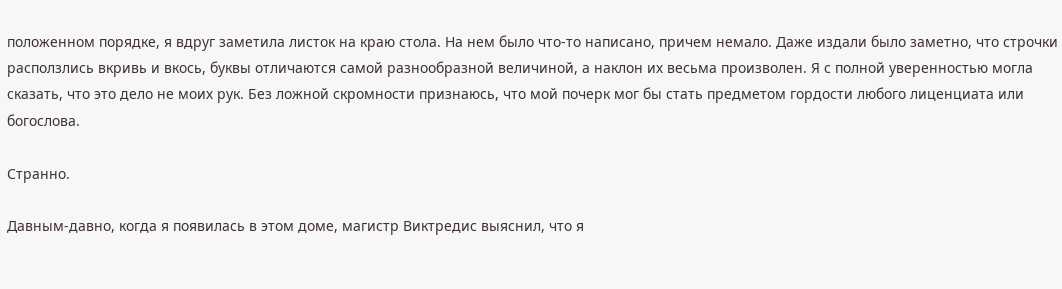положенном порядке, я вдруг заметила листок на краю стола. На нем было что-то написано, причем немало. Даже издали было заметно, что строчки расползлись вкривь и вкось, буквы отличаются самой разнообразной величиной, а наклон их весьма произволен. Я с полной уверенностью могла сказать, что это дело не моих рук. Без ложной скромности признаюсь, что мой почерк мог бы стать предметом гордости любого лиценциата или богослова.

Странно.

Давным-давно, когда я появилась в этом доме, магистр Виктредис выяснил, что я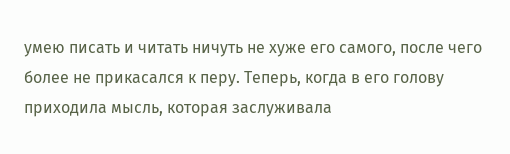умею писать и читать ничуть не хуже его самого, после чего более не прикасался к перу. Теперь, когда в его голову приходила мысль, которая заслуживала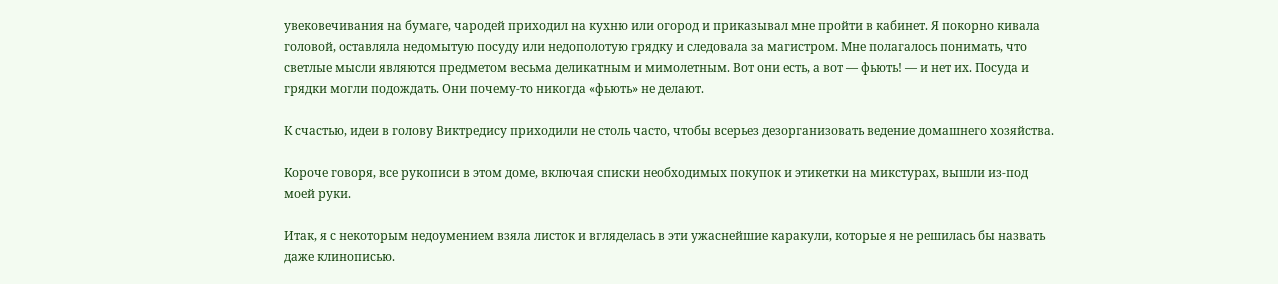увековечивания на бумаге, чародей приходил на кухню или огород и приказывал мне пройти в кабинет. Я покорно кивала головой, оставляла недомытую посуду или недополотую грядку и следовала за магистром. Мне полагалось понимать, что светлые мысли являются предметом весьма деликатным и мимолетным. Вот они есть, а вот — фьють! — и нет их. Посуда и грядки могли подождать. Они почему-то никогда «фьють» не делают.

К счастью, идеи в голову Виктредису приходили не столь часто, чтобы всерьез дезорганизовать ведение домашнего хозяйства.

Короче говоря, все рукописи в этом доме, включая списки необходимых покупок и этикетки на микстурах, вышли из-под моей руки.

Итак, я с некоторым недоумением взяла листок и вгляделась в эти ужаснейшие каракули, которые я не решилась бы назвать даже клинописью.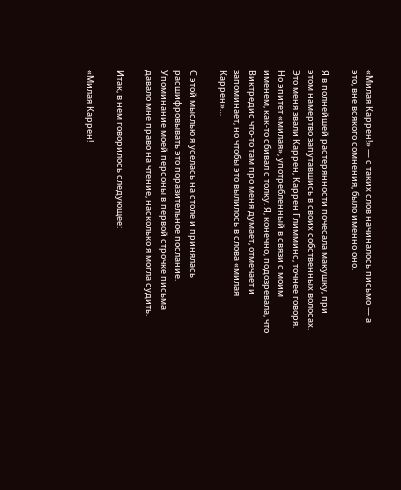«Милая Каррен!» — с таких слов начиналось письмо — а это, вне всякого сомнения, было именно оно.

Я в полнейшей растерянности почесала макушку, при этом намертво запутавшись в своих собственных волосах. Это меня звали Каррен, Каррен Глимминс, точнее говоря. Но эпитет «милая», употребленный в связи с моим именем, как-то сбивал с толку. Я, конечно, подозревала, что Виктредис что-то там про меня думает, отмечает и запоминает, но чтобы это вылилось в слова «милая Каррен»…

С этой мыслью я уселась на столе и принялась расшифровывать это поразительное послание. Упоминание моей персоны в первой строчке письма давало мне право на чтение, насколько я могла судить.

Итак, в нем говорилось следующее:

«Милая Каррен!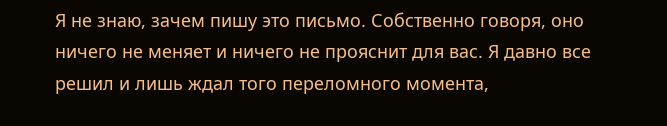Я не знаю, зачем пишу это письмо. Собственно говоря, оно ничего не меняет и ничего не прояснит для вас. Я давно все решил и лишь ждал того переломного момента,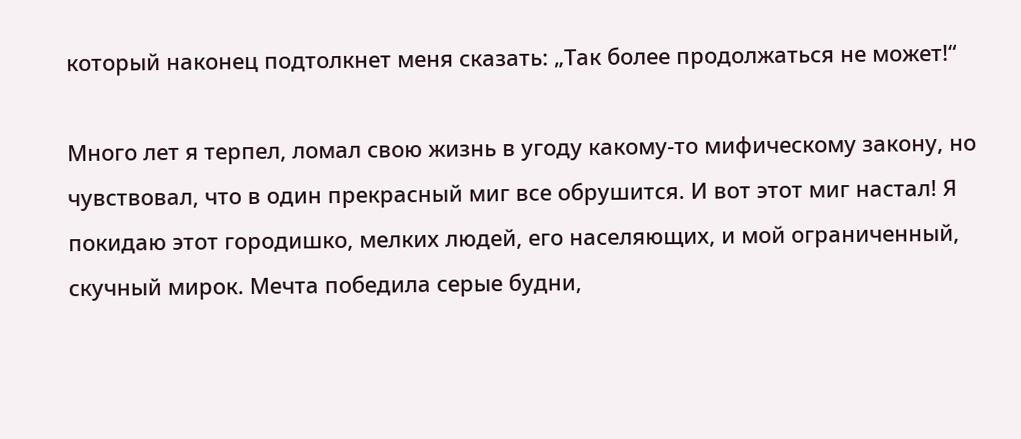который наконец подтолкнет меня сказать: „Так более продолжаться не может!“

Много лет я терпел, ломал свою жизнь в угоду какому-то мифическому закону, но чувствовал, что в один прекрасный миг все обрушится. И вот этот миг настал! Я покидаю этот городишко, мелких людей, его населяющих, и мой ограниченный, скучный мирок. Мечта победила серые будни,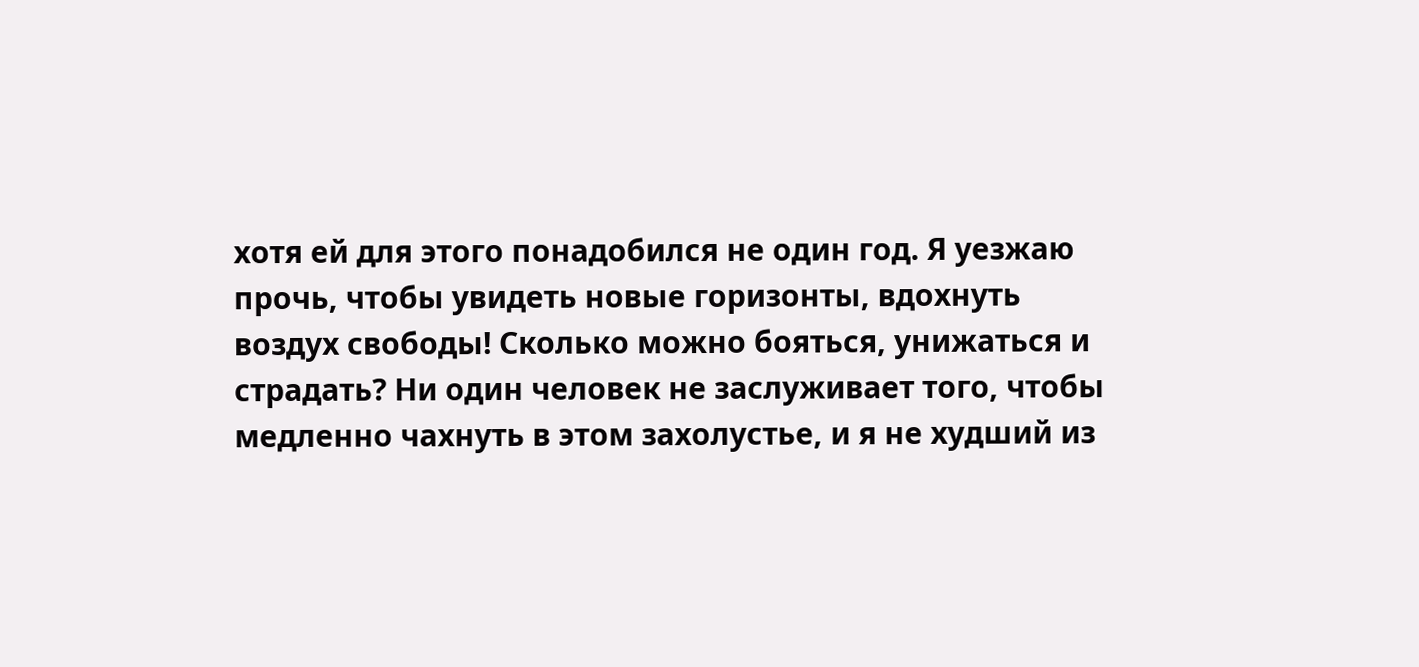хотя ей для этого понадобился не один год. Я уезжаю прочь, чтобы увидеть новые горизонты, вдохнуть воздух свободы! Сколько можно бояться, унижаться и страдать? Ни один человек не заслуживает того, чтобы медленно чахнуть в этом захолустье, и я не худший из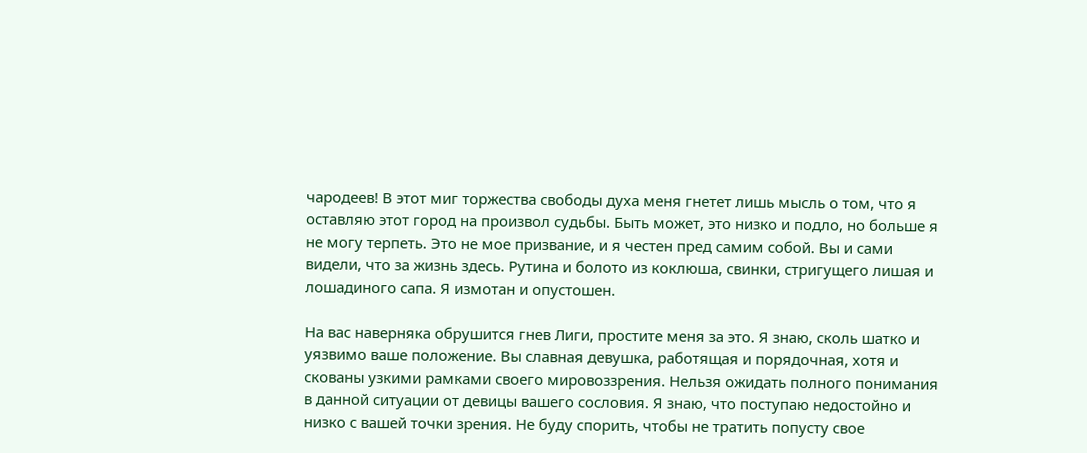чародеев! В этот миг торжества свободы духа меня гнетет лишь мысль о том, что я оставляю этот город на произвол судьбы. Быть может, это низко и подло, но больше я не могу терпеть. Это не мое призвание, и я честен пред самим собой. Вы и сами видели, что за жизнь здесь. Рутина и болото из коклюша, свинки, стригущего лишая и лошадиного сапа. Я измотан и опустошен.

На вас наверняка обрушится гнев Лиги, простите меня за это. Я знаю, сколь шатко и уязвимо ваше положение. Вы славная девушка, работящая и порядочная, хотя и скованы узкими рамками своего мировоззрения. Нельзя ожидать полного понимания в данной ситуации от девицы вашего сословия. Я знаю, что поступаю недостойно и низко с вашей точки зрения. Не буду спорить, чтобы не тратить попусту свое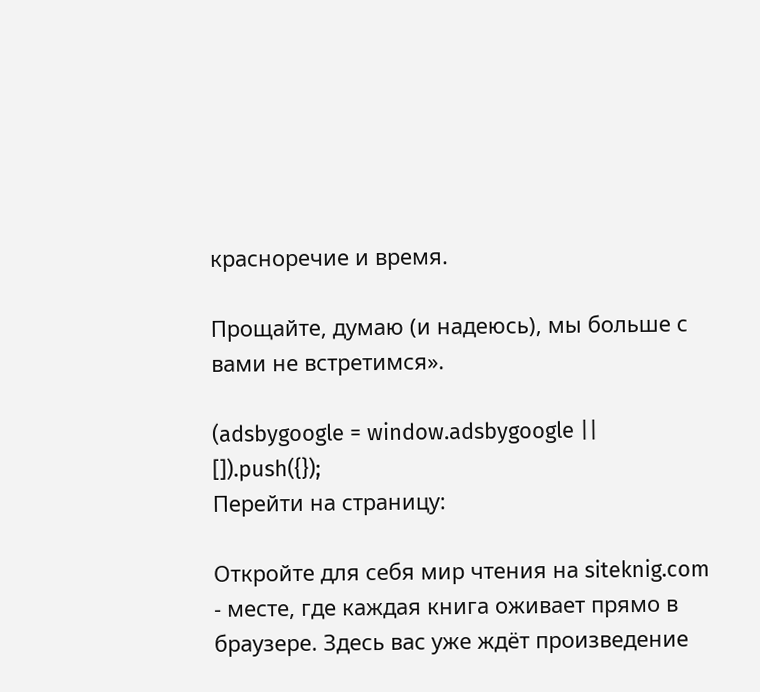красноречие и время.

Прощайте, думаю (и надеюсь), мы больше с вами не встретимся».

(adsbygoogle = window.adsbygoogle || []).push({});
Перейти на страницу:

Откройте для себя мир чтения на siteknig.com - месте, где каждая книга оживает прямо в браузере. Здесь вас уже ждёт произведение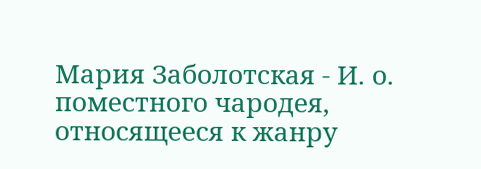Мария Заболотская - И. о. поместного чародея, относящееся к жанру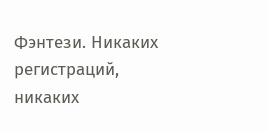Фэнтези. Никаких регистраций, никаких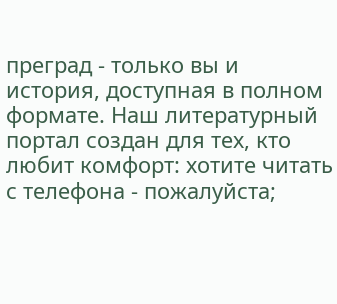преград - только вы и история, доступная в полном формате. Наш литературный портал создан для тех, кто любит комфорт: хотите читать с телефона - пожалуйста;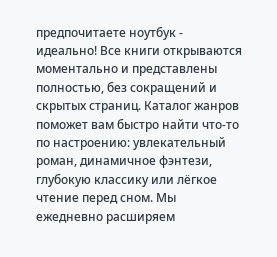предпочитаете ноутбук - идеально! Все книги открываются моментально и представлены полностью, без сокращений и скрытых страниц. Каталог жанров поможет вам быстро найти что-то по настроению: увлекательный роман, динамичное фэнтези, глубокую классику или лёгкое чтение перед сном. Мы ежедневно расширяем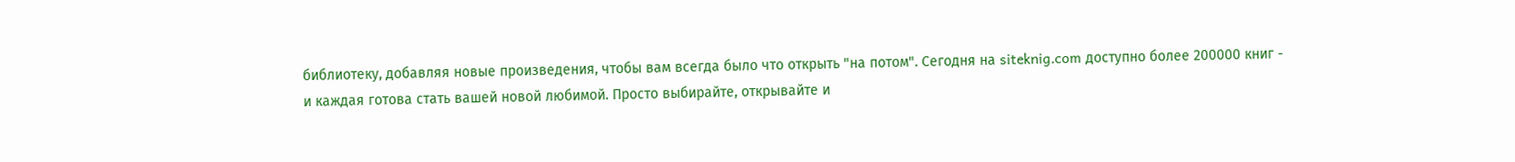библиотеку, добавляя новые произведения, чтобы вам всегда было что открыть "на потом". Сегодня на siteknig.com доступно более 200000 книг - и каждая готова стать вашей новой любимой. Просто выбирайте, открывайте и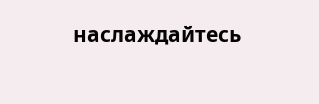наслаждайтесь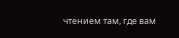чтением там, где вам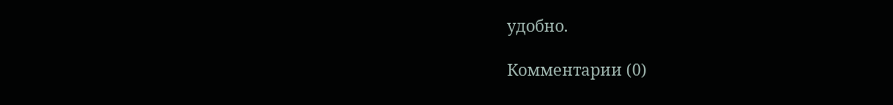удобно.

Комментарии (0)